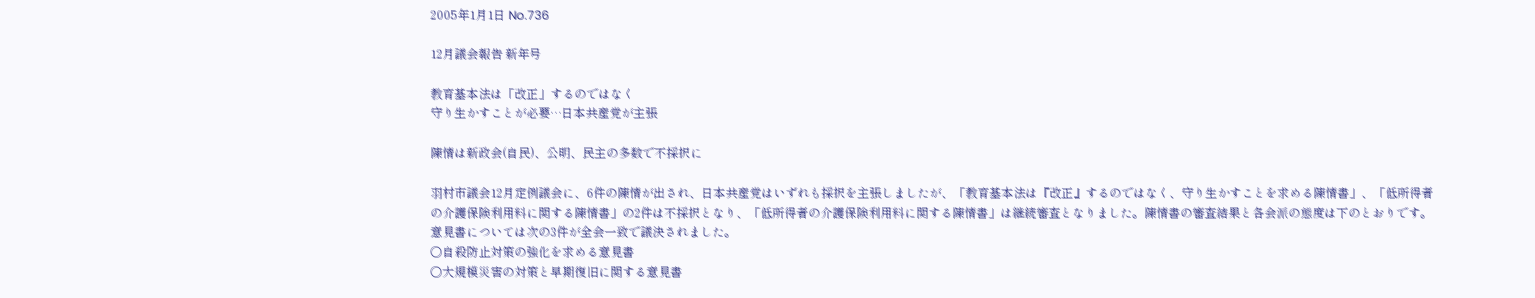2005年1月1日 No.736

12月議会報告 新年号

教育基本法は「改正」するのではなく
守り生かすことが必要…日本共産党が主張

陳情は新政会(自民)、公明、民主の多数で不採択に

羽村市議会12月定例議会に、6件の陳情が出され、日本共産党はいずれも採択を主張しましたが、「教育基本法は『改正』するのではなく、守り生かすことを求める陳情書」、「低所得者の介護保険利用料に関する陳情書」の2件は不採択となり、「低所得者の介護保険利用料に関する陳情書」は継続審査となりました。陳情書の審査結果と各会派の態度は下のとおりです。
意見書については次の3件が全会一致で議決されました。
○自殺防止対策の強化を求める意見書
○大規模災害の対策と早期復旧に関する意見書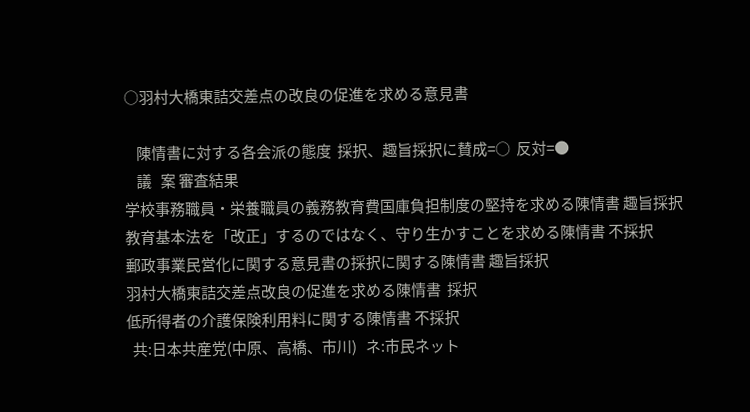○羽村大橋東詰交差点の改良の促進を求める意見書

    陳情書に対する各会派の態度  採択、趣旨採択に賛成=○  反対=●
    議   案 審査結果
学校事務職員・栄養職員の義務教育費国庫負担制度の堅持を求める陳情書 趣旨採択
教育基本法を「改正」するのではなく、守り生かすことを求める陳情書 不採択
郵政事業民営化に関する意見書の採択に関する陳情書 趣旨採択
羽村大橋東詰交差点改良の促進を求める陳情書  採択
低所得者の介護保険利用料に関する陳情書 不採択
  共:日本共産党(中原、高橋、市川)   ネ:市民ネット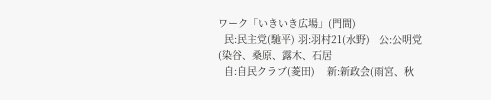ワーク「いきいき広場」(門間)
  民:民主党(馳平) 羽:羽村21(水野)   公:公明党(染谷、桑原、露木、石居
  自:自民クラブ(菱田)    新:新政会(雨宮、秋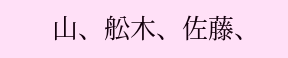山、舩木、佐藤、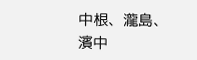中根、瀧島、濱中